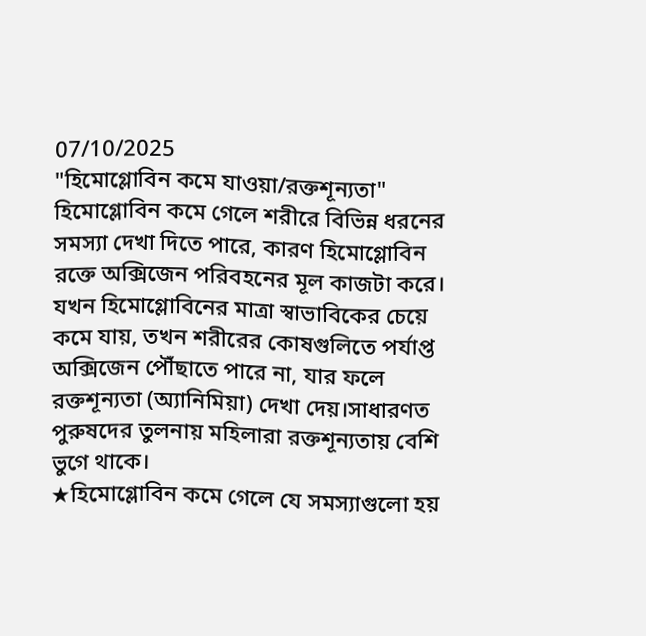07/10/2025
"হিমোগ্লোবিন কমে যাওয়া/রক্তশূন্যতা"
হিমোগ্লোবিন কমে গেলে শরীরে বিভিন্ন ধরনের সমস্যা দেখা দিতে পারে, কারণ হিমোগ্লোবিন রক্তে অক্সিজেন পরিবহনের মূল কাজটা করে। যখন হিমোগ্লোবিনের মাত্রা স্বাভাবিকের চেয়ে কমে যায়, তখন শরীরের কোষগুলিতে পর্যাপ্ত অক্সিজেন পৌঁছাতে পারে না, যার ফলে রক্তশূন্যতা (অ্যানিমিয়া) দেখা দেয়।সাধারণত পুরুষদের তুলনায় মহিলারা রক্তশূন্যতায় বেশি ভুগে থাকে।
★হিমোগ্লোবিন কমে গেলে যে সমস্যাগুলো হয়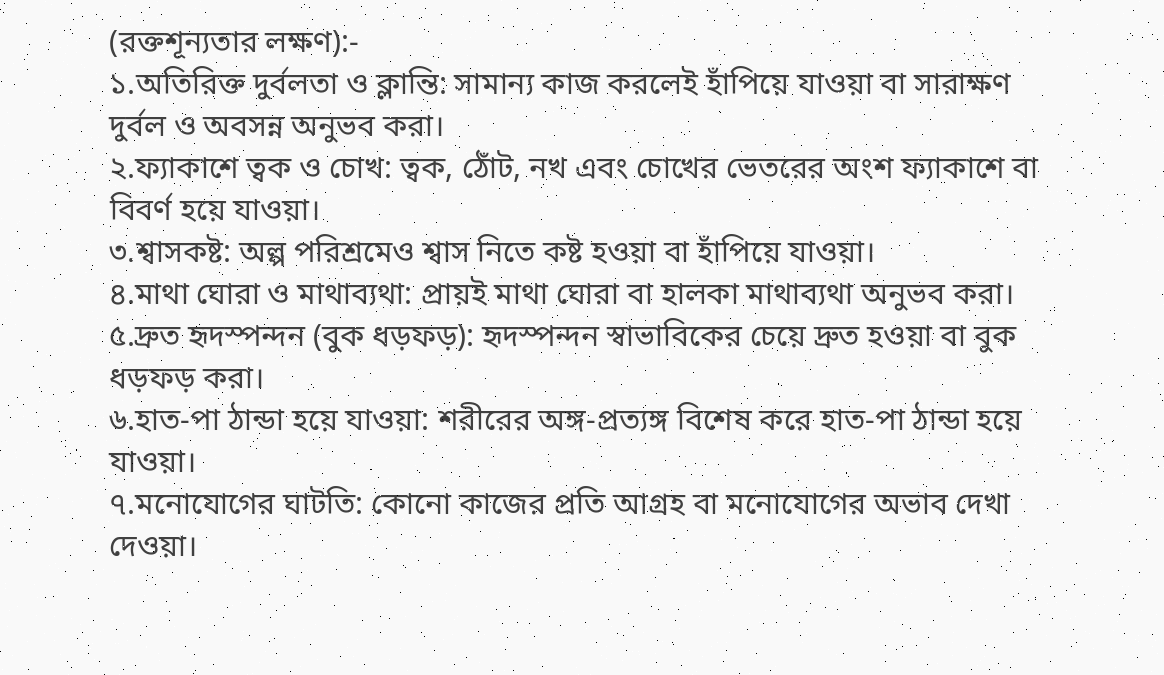(রক্তশূন্যতার লক্ষণ):-
১.অতিরিক্ত দুর্বলতা ও ক্লান্তি: সামান্য কাজ করলেই হাঁপিয়ে যাওয়া বা সারাক্ষণ দুর্বল ও অবসন্ন অনুভব করা।
২.ফ্যাকাশে ত্বক ও চোখ: ত্বক, ঠোঁট, নখ এবং চোখের ভেতরের অংশ ফ্যাকাশে বা বিবর্ণ হয়ে যাওয়া।
৩.শ্বাসকষ্ট: অল্প পরিশ্রমেও শ্বাস নিতে কষ্ট হওয়া বা হাঁপিয়ে যাওয়া।
৪.মাথা ঘোরা ও মাথাব্যথা: প্রায়ই মাথা ঘোরা বা হালকা মাথাব্যথা অনুভব করা।
৫.দ্রুত হৃদস্পন্দন (বুক ধড়ফড়): হৃদস্পন্দন স্বাভাবিকের চেয়ে দ্রুত হওয়া বা বুক ধড়ফড় করা।
৬.হাত-পা ঠান্ডা হয়ে যাওয়া: শরীরের অঙ্গ-প্রত্যঙ্গ বিশেষ করে হাত-পা ঠান্ডা হয়ে যাওয়া।
৭.মনোযোগের ঘাটতি: কোনো কাজের প্রতি আগ্রহ বা মনোযোগের অভাব দেখা দেওয়া।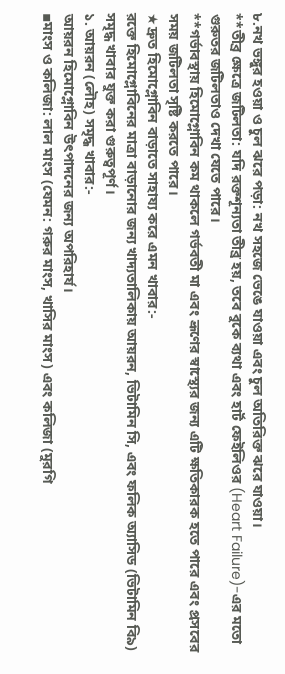৮.নখ ভঙ্গুর হওয়া ও চুল ঝরে পড়া: নখ সহজে ভেঙে যাওয়া এবং চুল অতিরিক্ত ঝরে যাওয়া।
**তীব্র ক্ষেত্রে জটিলতা: যদি রক্তশূন্যতা তীব্র হয়, তবে বুকে ব্যথা এবং হার্ট ফেইলিওর (Heart Failure)-এর মতো গুরুতর জটিলতাও দেখা যেতে পারে।
**গর্ভাবস্থায় হিমোগ্লোবিন কম থাকলে গর্ভবতী মা এবং ভ্রূণের স্বাস্থ্যের জন্য এটি ক্ষতিকারক হতে পারে এবং প্রসবের সময় জটিলতা সৃষ্টি করতে পারে।
★দ্রুত হিমোগ্লোবিন বাড়াতে সাহায্য করে এমন খাবার:-
রক্তে হিমোগ্লোবিনের মাত্রা বাড়ানোর জন্য খাদ্যতালিকায় আয়রন, ভিটামিন সি, এবং ফলিক অ্যাসিড (ভিটামিন বি৯) সমৃদ্ধ খাবার যুক্ত করা গুরুত্বপূর্ণ।
১. আয়রন (লৌহ) সমৃদ্ধ খাবার:-
আয়রন হিমোগ্লোবিন উৎপাদনের জন্য অপরিহার্য।
▪মাংস ও কলিজা: লাল মাংস (যেমন: গরুর মাংস, খাসির মাংস) এবং কলিজা (মুরগি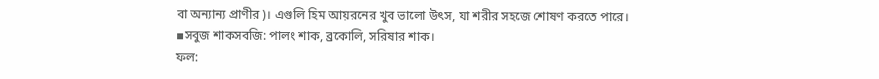বা অন্যান্য প্রাণীর)। এগুলি হিম আয়রনের খুব ভালো উৎস, যা শরীর সহজে শোষণ করতে পারে।
▪সবুজ শাকসবজি: পালং শাক, ব্রকোলি, সরিষার শাক।
ফল: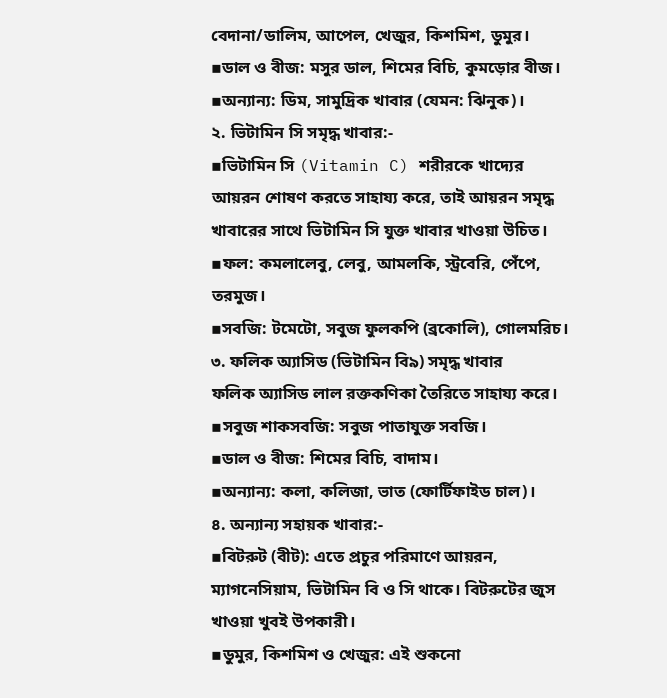বেদানা/ডালিম, আপেল, খেজুর, কিশমিশ, ডুমুর।
▪ডাল ও বীজ: মসুর ডাল, শিমের বিচি, কুমড়োর বীজ।
▪অন্যান্য: ডিম, সামুদ্রিক খাবার (যেমন: ঝিনুক)।
২. ভিটামিন সি সমৃদ্ধ খাবার:-
▪ভিটামিন সি (Vitamin C) শরীরকে খাদ্যের আয়রন শোষণ করতে সাহায্য করে, তাই আয়রন সমৃদ্ধ খাবারের সাথে ভিটামিন সি যুক্ত খাবার খাওয়া উচিত।
▪ফল: কমলালেবু, লেবু, আমলকি, স্ট্রবেরি, পেঁপে, তরমুজ।
▪সবজি: টমেটো, সবুজ ফুলকপি (ব্রকোলি), গোলমরিচ।
৩. ফলিক অ্যাসিড (ভিটামিন বি৯) সমৃদ্ধ খাবার
ফলিক অ্যাসিড লাল রক্তকণিকা তৈরিতে সাহায্য করে।
▪সবুজ শাকসবজি: সবুজ পাতাযুক্ত সবজি।
▪ডাল ও বীজ: শিমের বিচি, বাদাম।
▪অন্যান্য: কলা, কলিজা, ভাত (ফোর্টিফাইড চাল)।
৪. অন্যান্য সহায়ক খাবার:-
▪বিটরুট (বীট): এতে প্রচুর পরিমাণে আয়রন, ম্যাগনেসিয়াম, ভিটামিন বি ও সি থাকে। বিটরুটের জুস খাওয়া খুবই উপকারী।
▪ডুমুর, কিশমিশ ও খেজুর: এই শুকনো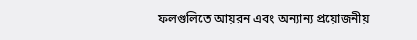ফলগুলিতে আয়রন এবং অন্যান্য প্রয়োজনীয়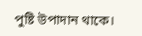পুষ্টি উপাদান থাকে।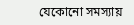যেকোনো সমস্যায়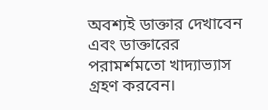অবশ্যই ডাক্তার দেখাবেন এবং ডাক্তারের পরামর্শমতো খাদ্যাভ্যাস গ্রহণ করবেন।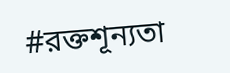#রক্তশূন্যতা